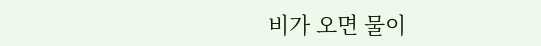비가 오면 물이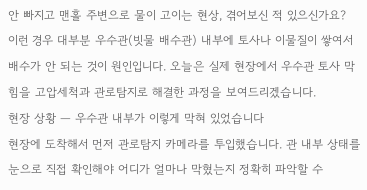안 빠지고 맨홀 주변으로 물이 고이는 현상, 겪어보신 적 있으신가요?
이런 경우 대부분 우수관(빗물 배수관) 내부에 토사나 이물질이 쌓여서 배수가 안 되는 것이 원인입니다. 오늘은 실제 현장에서 우수관 토사 막힘을 고압세척과 관로탐지로 해결한 과정을 보여드리겠습니다.
현장 상황 — 우수관 내부가 이렇게 막혀 있었습니다
현장에 도착해서 먼저 관로탐지 카메라를 투입했습니다. 관 내부 상태를 눈으로 직접 확인해야 어디가 얼마나 막혔는지 정확히 파악할 수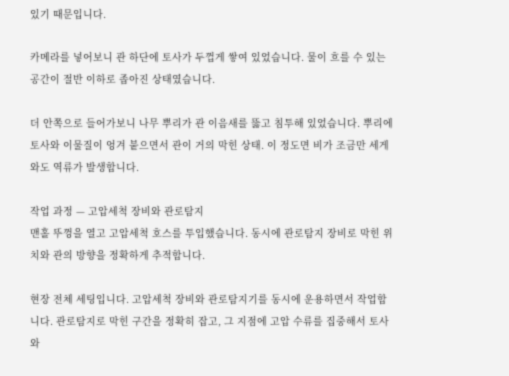있기 때문입니다.

카메라를 넣어보니 관 하단에 토사가 두껍게 쌓여 있었습니다. 물이 흐를 수 있는 공간이 절반 이하로 좁아진 상태였습니다.

더 안쪽으로 들어가보니 나무 뿌리가 관 이음새를 뚫고 침투해 있었습니다. 뿌리에 토사와 이물질이 엉겨 붙으면서 관이 거의 막힌 상태. 이 정도면 비가 조금만 세게 와도 역류가 발생합니다.

작업 과정 — 고압세척 장비와 관로탐지
맨홀 뚜껑을 열고 고압세척 호스를 투입했습니다. 동시에 관로탐지 장비로 막힌 위치와 관의 방향을 정확하게 추적합니다.

현장 전체 세팅입니다. 고압세척 장비와 관로탐지기를 동시에 운용하면서 작업합니다. 관로탐지로 막힌 구간을 정확히 잡고, 그 지점에 고압 수류를 집중해서 토사와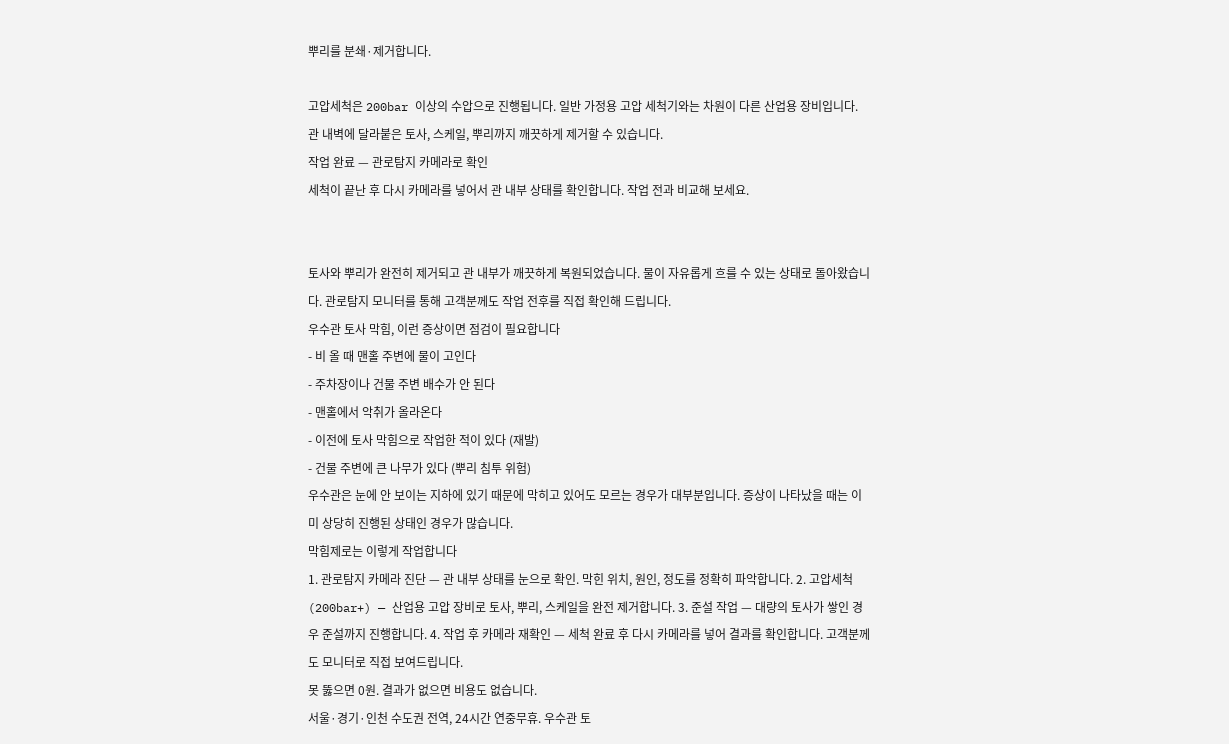뿌리를 분쇄·제거합니다.

고압세척은 200bar 이상의 수압으로 진행됩니다. 일반 가정용 고압 세척기와는 차원이 다른 산업용 장비입니다. 관 내벽에 달라붙은 토사, 스케일, 뿌리까지 깨끗하게 제거할 수 있습니다.
작업 완료 — 관로탐지 카메라로 확인
세척이 끝난 후 다시 카메라를 넣어서 관 내부 상태를 확인합니다. 작업 전과 비교해 보세요.


토사와 뿌리가 완전히 제거되고 관 내부가 깨끗하게 복원되었습니다. 물이 자유롭게 흐를 수 있는 상태로 돌아왔습니다. 관로탐지 모니터를 통해 고객분께도 작업 전후를 직접 확인해 드립니다.
우수관 토사 막힘, 이런 증상이면 점검이 필요합니다
- 비 올 때 맨홀 주변에 물이 고인다
- 주차장이나 건물 주변 배수가 안 된다
- 맨홀에서 악취가 올라온다
- 이전에 토사 막힘으로 작업한 적이 있다 (재발)
- 건물 주변에 큰 나무가 있다 (뿌리 침투 위험)
우수관은 눈에 안 보이는 지하에 있기 때문에 막히고 있어도 모르는 경우가 대부분입니다. 증상이 나타났을 때는 이미 상당히 진행된 상태인 경우가 많습니다.
막힘제로는 이렇게 작업합니다
1. 관로탐지 카메라 진단 — 관 내부 상태를 눈으로 확인. 막힌 위치, 원인, 정도를 정확히 파악합니다. 2. 고압세척 (200bar+) — 산업용 고압 장비로 토사, 뿌리, 스케일을 완전 제거합니다. 3. 준설 작업 — 대량의 토사가 쌓인 경우 준설까지 진행합니다. 4. 작업 후 카메라 재확인 — 세척 완료 후 다시 카메라를 넣어 결과를 확인합니다. 고객분께도 모니터로 직접 보여드립니다.
못 뚫으면 0원. 결과가 없으면 비용도 없습니다.
서울·경기·인천 수도권 전역, 24시간 연중무휴. 우수관 토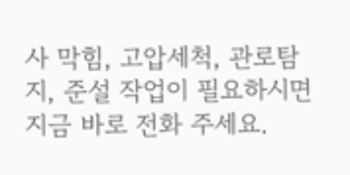사 막힘, 고압세척, 관로탐지, 준설 작업이 필요하시면 지금 바로 전화 주세요.